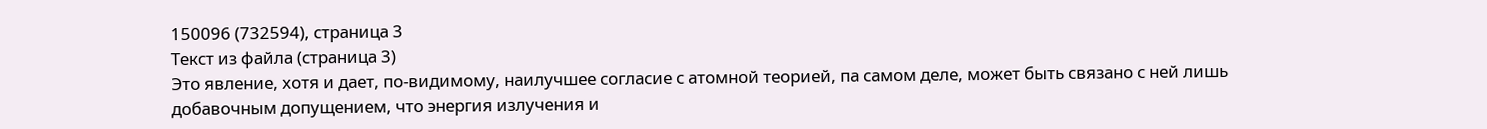150096 (732594), страница 3
Текст из файла (страница 3)
Это явление, хотя и дает, по-видимому, наилучшее согласие с атомной теорией, па самом деле, может быть связано с ней лишь добавочным допущением, что энергия излучения и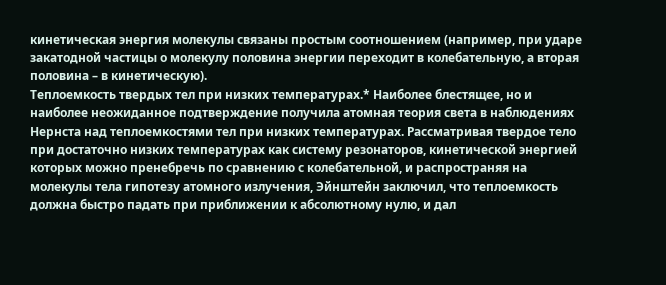кинетическая энергия молекулы связаны простым соотношением (например, при ударе закатодной частицы о молекулу половина энергии переходит в колебательную, а вторая половина – в кинетическую).
Теплоемкость твердых тел при низких температурах.* Наиболее блестящее, но и наиболее неожиданное подтверждение получила атомная теория света в наблюдениях Нернста над теплоемкостями тел при низких температурах. Рассматривая твердое тело при достаточно низких температурах как систему резонаторов, кинетической энергией которых можно пренебречь по сравнению с колебательной, и распространяя на молекулы тела гипотезу атомного излучения, Эйнштейн заключил, что теплоемкость должна быстро падать при приближении к абсолютному нулю, и дал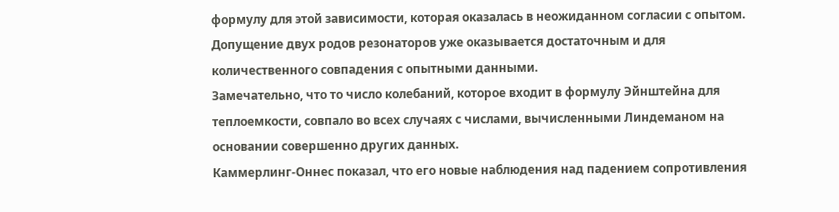формулу для этой зависимости, которая оказалась в неожиданном согласии с опытом. Допущение двух родов резонаторов уже оказывается достаточным и для количественного совпадения с опытными данными.
Замечательно, что то число колебаний, которое входит в формулу Эйнштейна для теплоемкости, совпало во всех случаях с числами, вычисленными Линдеманом на основании совершенно других данных.
Каммерлинг-Оннес показал, что его новые наблюдения над падением сопротивления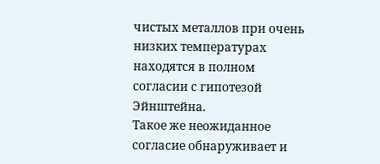чистых металлов при очень низких температурах находятся в полном согласии с гипотезой Эйнштейна.
Такое же неожиданное согласие обнаруживает и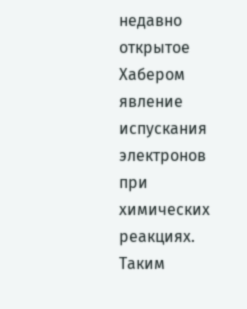недавно открытое Хабером явление испускания электронов при химических реакциях.
Таким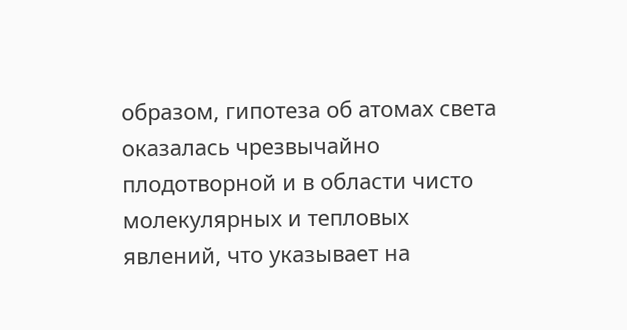образом, гипотеза об атомах света оказалась чрезвычайно плодотворной и в области чисто молекулярных и тепловых явлений, что указывает на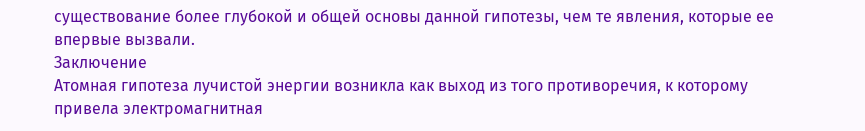существование более глубокой и общей основы данной гипотезы, чем те явления, которые ее впервые вызвали.
Заключение
Атомная гипотеза лучистой энергии возникла как выход из того противоречия, к которому привела электромагнитная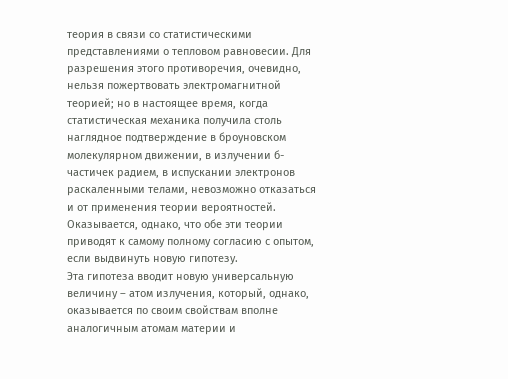теория в связи со статистическими представлениями о тепловом равновесии. Для разрешения этого противоречия, очевидно, нельзя пожертвовать электромагнитной теорией; но в настоящее время, когда статистическая механика получила столь наглядное подтверждение в броуновском молекулярном движении, в излучении б-частичек радием, в испускании электронов раскаленными телами, невозможно отказаться и от применения теории вероятностей. Оказывается, однако, что обе эти теории приводят к самому полному согласию с опытом, если выдвинуть новую гипотезу.
Эта гипотеза вводит новую универсальную величину – атом излучения, который, однако, оказывается по своим свойствам вполне аналогичным атомам материи и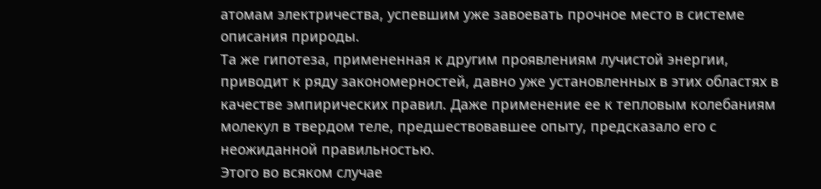атомам электричества, успевшим уже завоевать прочное место в системе описания природы.
Та же гипотеза, примененная к другим проявлениям лучистой энергии, приводит к ряду закономерностей, давно уже установленных в этих областях в качестве эмпирических правил. Даже применение ее к тепловым колебаниям молекул в твердом теле, предшествовавшее опыту, предсказало его с неожиданной правильностью.
Этого во всяком случае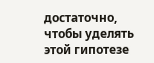достаточно, чтобы уделять этой гипотезе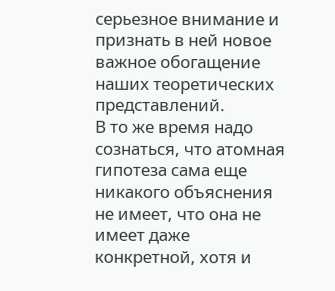серьезное внимание и признать в ней новое важное обогащение наших теоретических представлений.
В то же время надо сознаться, что атомная гипотеза сама еще никакого объяснения не имеет, что она не имеет даже конкретной, хотя и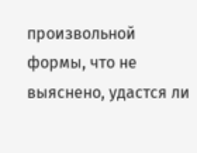произвольной формы, что не выяснено, удастся ли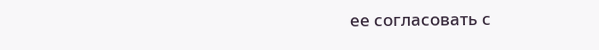ее согласовать с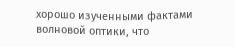хорошо изученными фактами волновой оптики, что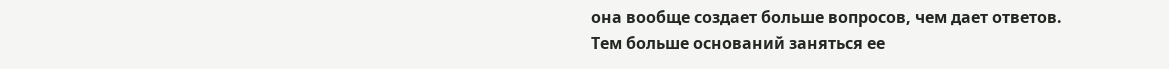она вообще создает больше вопросов, чем дает ответов.
Тем больше оснований заняться ее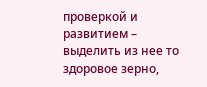проверкой и развитием – выделить из нее то здоровое зерно,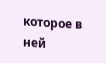которое в ней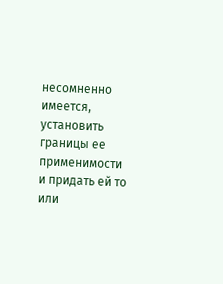несомненно имеется, установить границы ее применимости и придать ей то или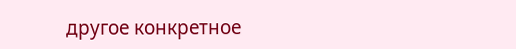другое конкретное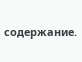содержание.